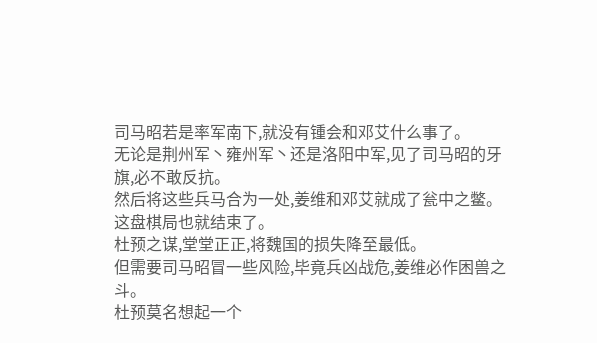司马昭若是率军南下,就没有锺会和邓艾什么事了。
无论是荆州军丶雍州军丶还是洛阳中军,见了司马昭的牙旗,必不敢反抗。
然后将这些兵马合为一处,姜维和邓艾就成了瓮中之鳖。
这盘棋局也就结束了。
杜预之谋,堂堂正正,将魏国的损失降至最低。
但需要司马昭冒一些风险,毕竟兵凶战危,姜维必作困兽之斗。
杜预莫名想起一个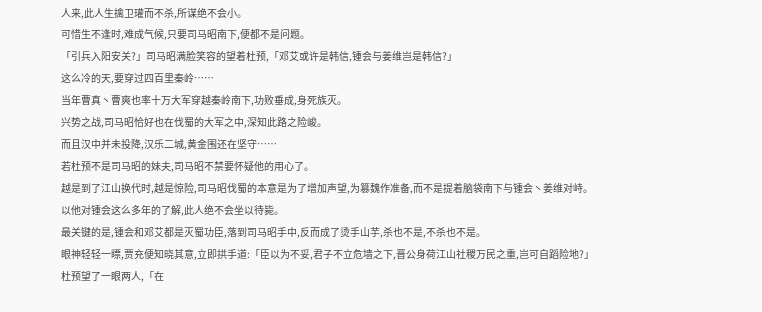人来,此人生擒卫瓘而不杀,所谋绝不会小。
可惜生不逢时,难成气候,只要司马昭南下,便都不是问题。
「引兵入阳安关?」司马昭满脸笑容的望着杜预,「邓艾或许是韩信,锺会与姜维岂是韩信?」
这么冷的天,要穿过四百里秦岭……
当年曹真丶曹爽也率十万大军穿越秦岭南下,功败垂成,身死族灭。
兴势之战,司马昭恰好也在伐蜀的大军之中,深知此路之险峻。
而且汉中并未投降,汉乐二城,黄金围还在坚守……
若杜预不是司马昭的妹夫,司马昭不禁要怀疑他的用心了。
越是到了江山换代时,越是惊险,司马昭伐蜀的本意是为了增加声望,为篡魏作准备,而不是提着脑袋南下与锺会丶姜维对峙。
以他对锺会这么多年的了解,此人绝不会坐以待毙。
最关键的是,锺会和邓艾都是灭蜀功臣,落到司马昭手中,反而成了烫手山芋,杀也不是,不杀也不是。
眼神轻轻一瞟,贾充便知晓其意,立即拱手道:「臣以为不妥,君子不立危墙之下,晋公身荷江山社稷万民之重,岂可自蹈险地?」
杜预望了一眼两人,「在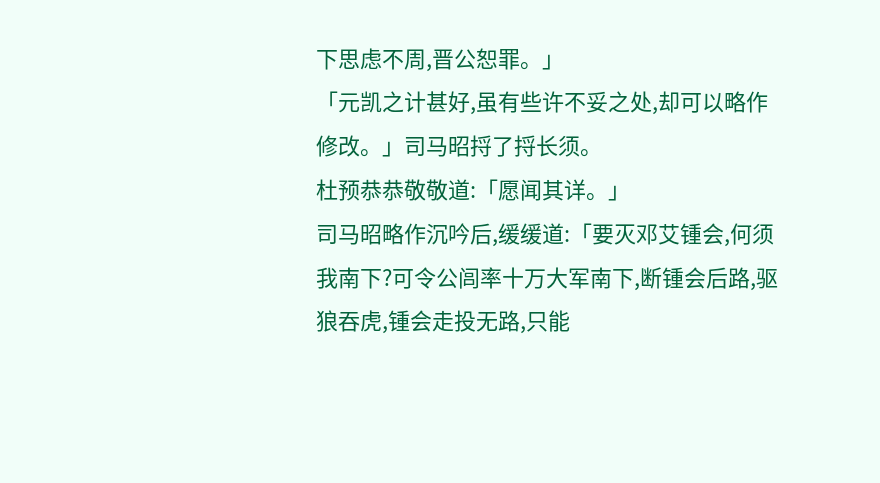下思虑不周,晋公恕罪。」
「元凯之计甚好,虽有些许不妥之处,却可以略作修改。」司马昭捋了捋长须。
杜预恭恭敬敬道:「愿闻其详。」
司马昭略作沉吟后,缓缓道:「要灭邓艾锺会,何须我南下?可令公闾率十万大军南下,断锺会后路,驱狼吞虎,锺会走投无路,只能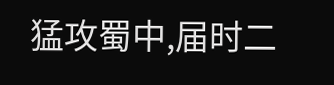猛攻蜀中,届时二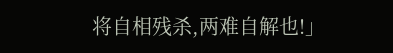将自相残杀,两难自解也!」